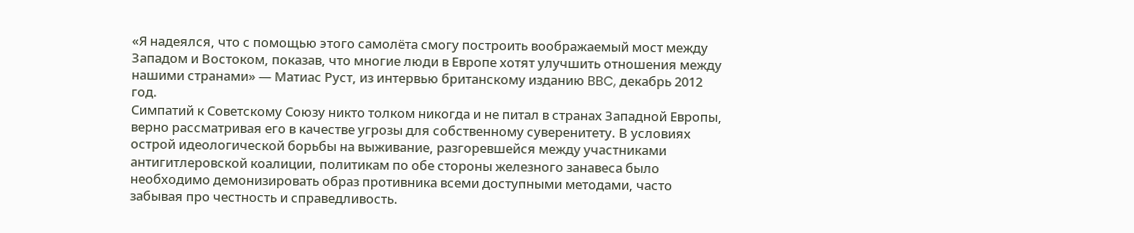«Я надеялся, что с помощью этого самолёта смогу построить воображаемый мост между Западом и Востоком, показав, что многие люди в Европе хотят улучшить отношения между нашими странами» — Матиас Руст, из интервью британскому изданию BBC, декабрь 2012 год.
Симпатий к Советскому Союзу никто толком никогда и не питал в странах Западной Европы, верно рассматривая его в качестве угрозы для собственному суверенитету. В условиях острой идеологической борьбы на выживание, разгоревшейся между участниками антигитлеровской коалиции, политикам по обе стороны железного занавеса было необходимо демонизировать образ противника всеми доступными методами, часто забывая про честность и справедливость.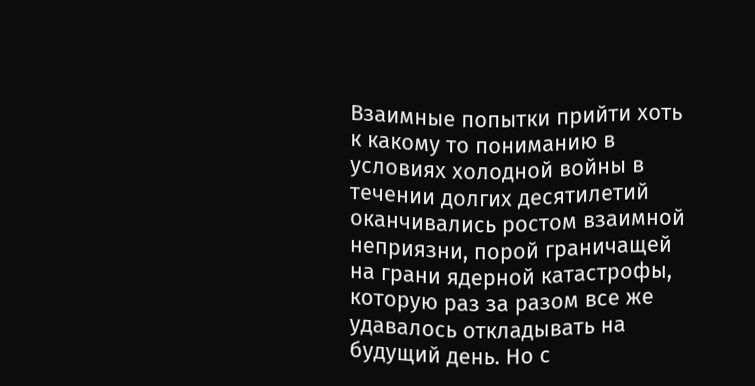Взаимные попытки прийти хоть к какому то пониманию в условиях холодной войны в течении долгих десятилетий оканчивались ростом взаимной неприязни, порой граничащей на грани ядерной катастрофы, которую раз за разом все же удавалось откладывать на будущий день. Но с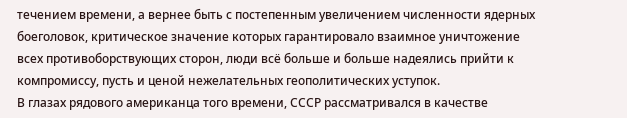течением времени, а вернее быть с постепенным увеличением численности ядерных боеголовок, критическое значение которых гарантировало взаимное уничтожение всех противоборствующих сторон, люди всё больше и больше надеялись прийти к компромиссу, пусть и ценой нежелательных геополитических уступок.
В глазах рядового американца того времени, СССР рассматривался в качестве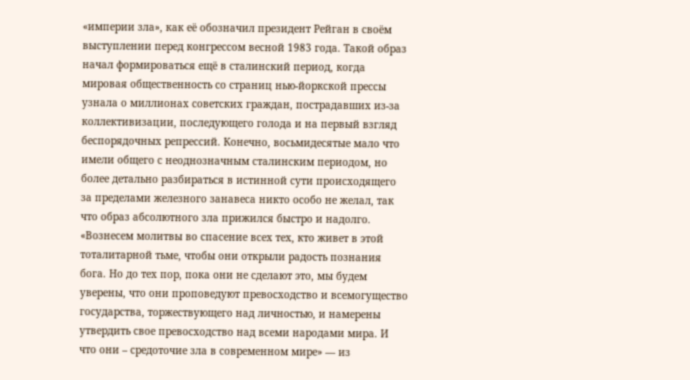«империи зла», как её обозначил президент Рейган в своём выступлении перед конгрессом весной 1983 года. Такой образ начал формироваться ещё в сталинский период, когда мировая общественность со страниц нью-йоркской прессы узнала о миллионах советских граждан, пострадавших из-за коллективизации, последующего голода и на первый взгляд беспорядочных репрессий. Конечно, восьмидесятые мало что имели общего с неоднозначным сталинским периодом, но более детально разбираться в истинной сути происходящего за пределами железного занавеса никто особо не желал, так что образ абсолютного зла прижился быстро и надолго.
«Вознесем молитвы во спасение всех тех, кто живет в этой тоталитарной тьме, чтобы они открыли радость познания бога. Но до тех пор, пока они не сделают это, мы будем уверены, что они проповедуют превосходство и всемогущество государства, торжествующего над личностью, и намерены утвердить свое превосходство над всеми народами мира. И что они – средоточие зла в современном мире» — из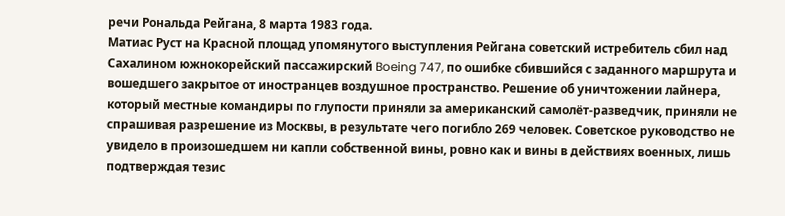речи Рональда Рейгана, 8 марта 1983 года.
Матиас Руст на Красной площад упомянутого выступления Рейгана советский истребитель сбил над Сахалином южнокорейский пассажирский Boeing 747, по ошибке сбившийся с заданного маршрута и вошедшего закрытое от иностранцев воздушное пространство. Решение об уничтожении лайнера, который местные командиры по глупости приняли за американский самолёт-разведчик, приняли не спрашивая разрешение из Москвы, в результате чего погибло 269 человек. Советское руководство не увидело в произошедшем ни капли собственной вины, ровно как и вины в действиях военных, лишь подтверждая тезис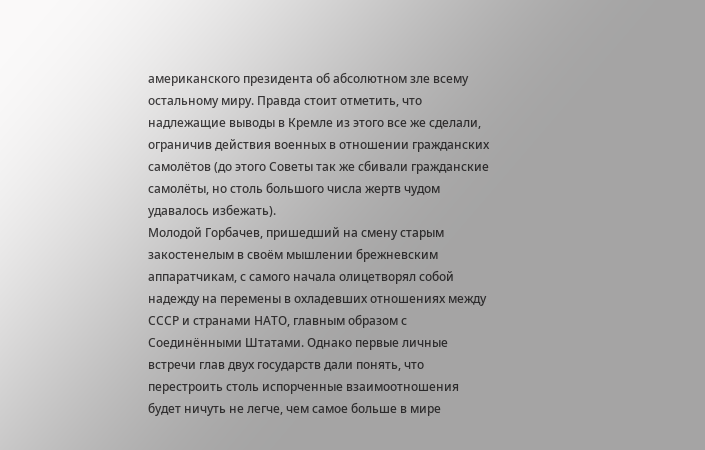американского президента об абсолютном зле всему остальному миру. Правда стоит отметить, что надлежащие выводы в Кремле из этого все же сделали, ограничив действия военных в отношении гражданских самолётов (до этого Советы так же сбивали гражданские самолёты, но столь большого числа жертв чудом удавалось избежать).
Молодой Горбачев, пришедший на смену старым закостенелым в своём мышлении брежневским аппаратчикам, с самого начала олицетворял собой надежду на перемены в охладевших отношениях между СССР и странами НАТО, главным образом с Соединёнными Штатами. Однако первые личные встречи глав двух государств дали понять, что перестроить столь испорченные взаимоотношения будет ничуть не легче, чем самое больше в мире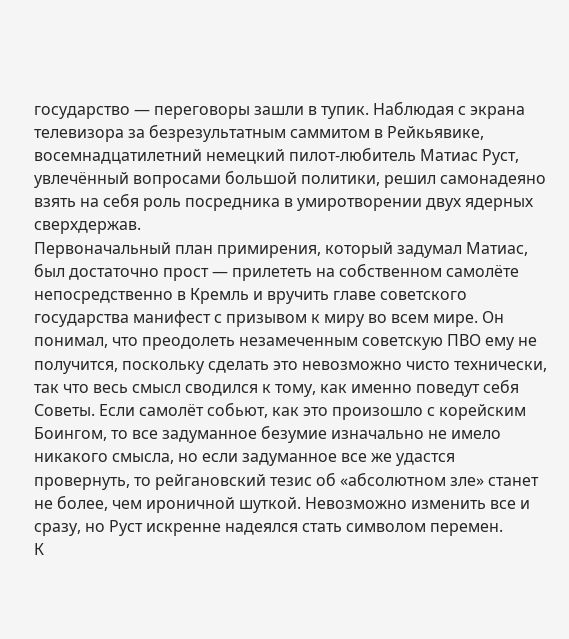государство — переговоры зашли в тупик. Наблюдая с экрана телевизора за безрезультатным саммитом в Рейкьявике, восемнадцатилетний немецкий пилот-любитель Матиас Руст, увлечённый вопросами большой политики, решил самонадеяно взять на себя роль посредника в умиротворении двух ядерных сверхдержав.
Первоначальный план примирения, который задумал Матиас, был достаточно прост — прилететь на собственном самолёте непосредственно в Кремль и вручить главе советского государства манифест с призывом к миру во всем мире. Он понимал, что преодолеть незамеченным советскую ПВО ему не получится, поскольку сделать это невозможно чисто технически, так что весь смысл сводился к тому, как именно поведут себя Советы. Если самолёт собьют, как это произошло с корейским Боингом, то все задуманное безумие изначально не имело никакого смысла, но если задуманное все же удастся провернуть, то рейгановский тезис об «абсолютном зле» станет не более, чем ироничной шуткой. Невозможно изменить все и сразу, но Руст искренне надеялся стать символом перемен.
К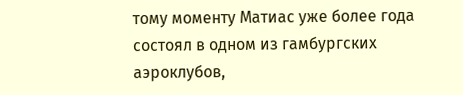тому моменту Матиас уже более года состоял в одном из гамбургских аэроклубов,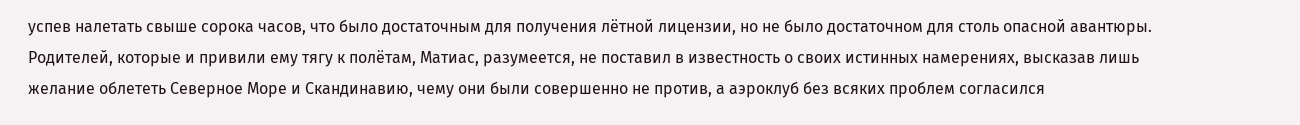успев налетать свыше сорока часов, что было достаточным для получения лётной лицензии, но не было достаточном для столь опасной авантюры. Родителей, которые и привили ему тягу к полётам, Матиас, разумеется, не поставил в известность о своих истинных намерениях, высказав лишь желание облететь Северное Море и Скандинавию, чему они были совершенно не против, а аэроклуб без всяких проблем согласился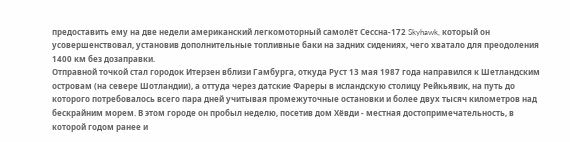предоставить ему на две недели американский легкомоторный самолёт Сессна-172 Skyhawk, который он усовершенствовал, установив дополнительные топливные баки на задних сидениях, чего хватало для преодоления 1400 км без дозаправки.
Отправной точкой стал городок Итерзен вблизи Гамбурга, откуда Руст 13 мая 1987 года направился к Шетландским островам (на севере Шотландии), а оттуда через датские Фареры в исландскую столицу Рейкьявик, на путь до которого потребовалось всего пара дней учитывая промежуточные остановки и более двух тысяч километров над бескрайним морем. В этом городе он пробыл неделю, посетив дом Хёвди - местная достопримечательность, в которой годом ранее и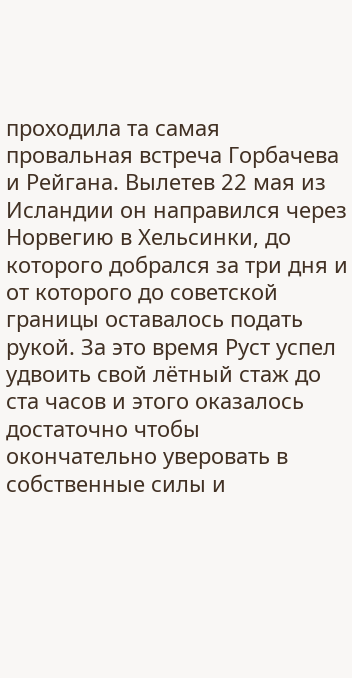проходила та самая провальная встреча Горбачева и Рейгана. Вылетев 22 мая из Исландии он направился через Норвегию в Хельсинки, до которого добрался за три дня и от которого до советской границы оставалось подать рукой. За это время Руст успел удвоить свой лётный стаж до ста часов и этого оказалось достаточно чтобы окончательно уверовать в собственные силы и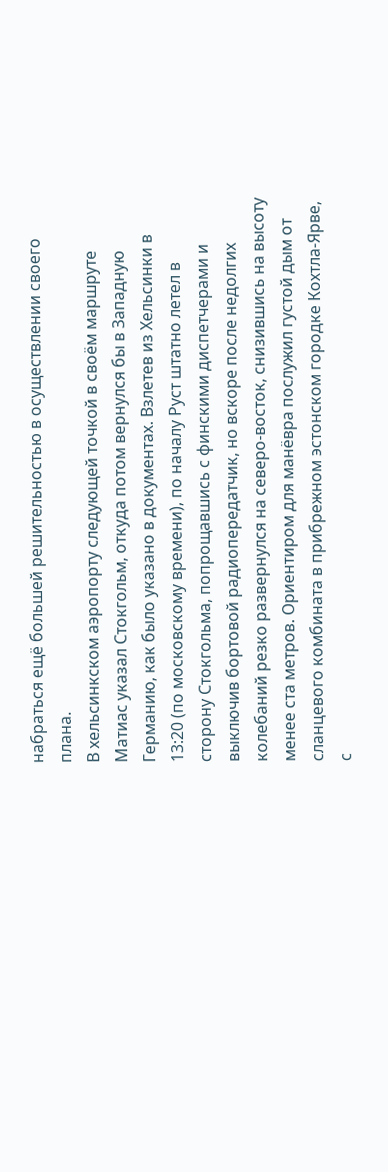набраться ещё большей решительностью в осуществлении своего плана.
В хельсинкском аэропорту следующей точкой в своём маршруте Матиас указал Стокгольм, откуда потом вернулся бы в Западную Германию, как было указано в документах. Взлетев из Хельсинки в 13:20 (по московскому времени), по началу Руст штатно летел в сторону Стокгольма, попрощавшись с финскими диспетчерами и выключив бортовой радиопередатчик, но вскоре после недолгих колебаний резко развернулся на северо-восток, снизившись на высоту менее ста метров. Ориентиром для манёвра послужил густой дым от сланцевого комбината в прибрежном эстонском городке Кохтла-Ярве, с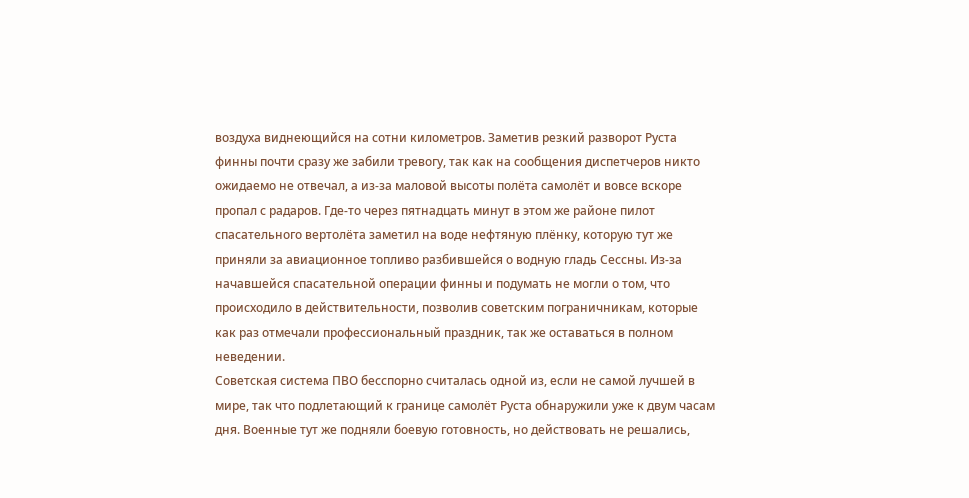воздуха виднеющийся на сотни километров. Заметив резкий разворот Руста финны почти сразу же забили тревогу, так как на сообщения диспетчеров никто ожидаемо не отвечал, а из-за маловой высоты полёта самолёт и вовсе вскоре пропал с радаров. Где-то через пятнадцать минут в этом же районе пилот спасательного вертолёта заметил на воде нефтяную плёнку, которую тут же приняли за авиационное топливо разбившейся о водную гладь Сессны. Из-за начавшейся спасательной операции финны и подумать не могли о том, что происходило в действительности, позволив советским пограничникам, которые как раз отмечали профессиональный праздник, так же оставаться в полном неведении.
Советская система ПВО бесспорно считалась одной из, если не самой лучшей в мире, так что подлетающий к границе самолёт Руста обнаружили уже к двум часам дня. Военные тут же подняли боевую готовность, но действовать не решались,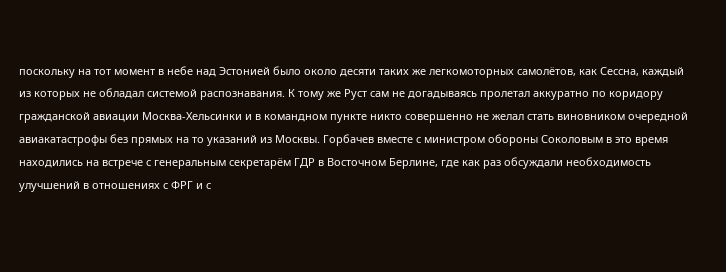поскольку на тот момент в небе над Эстонией было около десяти таких же легкомоторных самолётов, как Сессна, каждый из которых не обладал системой распознавания. К тому же Руст сам не догадываясь пролетал аккуратно по коридору гражданской авиации Москва-Хельсинки и в командном пункте никто совершенно не желал стать виновником очередной авиакатастрофы без прямых на то указаний из Москвы. Горбачев вместе с министром обороны Соколовым в это время находились на встрече с генеральным секретарём ГДР в Восточном Берлине, где как раз обсуждали необходимость улучшений в отношениях с ФРГ и с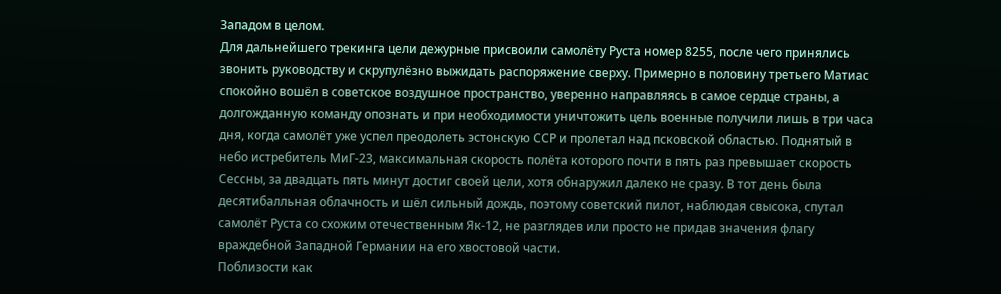Западом в целом.
Для дальнейшего трекинга цели дежурные присвоили самолёту Руста номер 8255, после чего принялись звонить руководству и скрупулёзно выжидать распоряжение сверху. Примерно в половину третьего Матиас спокойно вошёл в советское воздушное пространство, уверенно направляясь в самое сердце страны, а долгожданную команду опознать и при необходимости уничтожить цель военные получили лишь в три часа дня, когда самолёт уже успел преодолеть эстонскую ССР и пролетал над псковской областью. Поднятый в небо истребитель МиГ-23, максимальная скорость полёта которого почти в пять раз превышает скорость Сессны, за двадцать пять минут достиг своей цели, хотя обнаружил далеко не сразу. В тот день была десятибалльная облачность и шёл сильный дождь, поэтому советский пилот, наблюдая свысока, спутал самолёт Руста со схожим отечественным Як-12, не разглядев или просто не придав значения флагу враждебной Западной Германии на его хвостовой части.
Поблизости как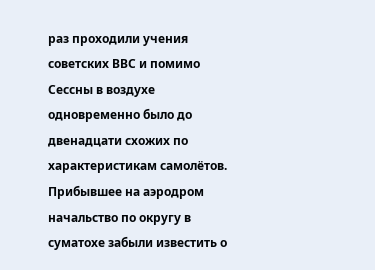раз проходили учения советских ВВС и помимо Сессны в воздухе одновременно было до двенадцати схожих по характеристикам самолётов. Прибывшее на аэродром начальство по округу в суматохе забыли известить о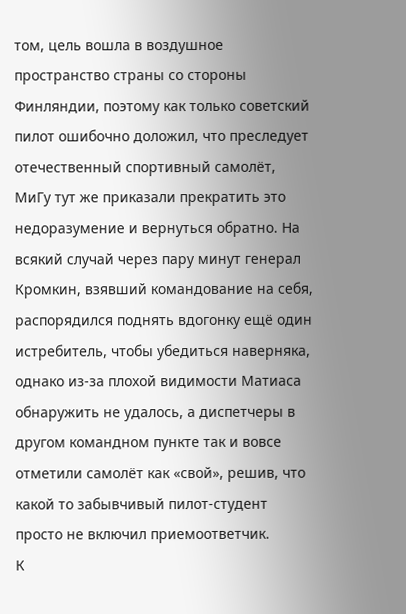том, цель вошла в воздушное пространство страны со стороны Финляндии, поэтому как только советский пилот ошибочно доложил, что преследует отечественный спортивный самолёт, МиГу тут же приказали прекратить это недоразумение и вернуться обратно. На всякий случай через пару минут генерал Кромкин, взявший командование на себя, распорядился поднять вдогонку ещё один истребитель, чтобы убедиться наверняка, однако из-за плохой видимости Матиаса обнаружить не удалось, а диспетчеры в другом командном пункте так и вовсе отметили самолёт как «свой», решив, что какой то забывчивый пилот-студент просто не включил приемоответчик.
К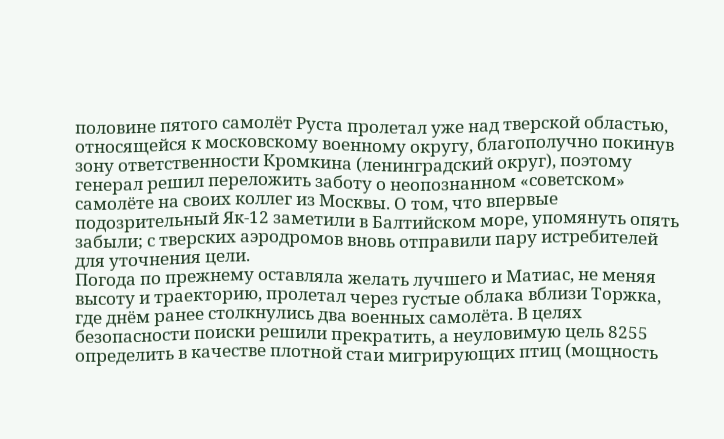половине пятого самолёт Руста пролетал уже над тверской областью, относящейся к московскому военному округу, благополучно покинув зону ответственности Кромкина (ленинградский округ), поэтому генерал решил переложить заботу о неопознанном «советском» самолёте на своих коллег из Москвы. О том, что впервые подозрительный Як-12 заметили в Балтийском море, упомянуть опять забыли; с тверских аэродромов вновь отправили пару истребителей для уточнения цели.
Погода по прежнему оставляла желать лучшего и Матиас, не меняя высоту и траекторию, пролетал через густые облака вблизи Торжка, где днём ранее столкнулись два военных самолёта. В целях безопасности поиски решили прекратить, а неуловимую цель 8255 определить в качестве плотной стаи мигрирующих птиц (мощность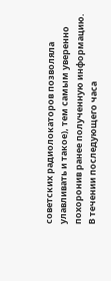советских радиолокаторов позволяла улавливать и такое), тем самым уверенно похоронив ранее полученную информацию. В течении последующего часа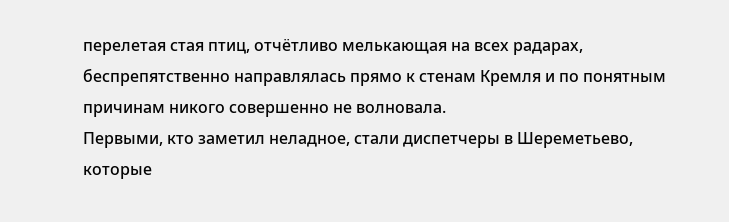перелетая стая птиц, отчётливо мелькающая на всех радарах, беспрепятственно направлялась прямо к стенам Кремля и по понятным причинам никого совершенно не волновала.
Первыми, кто заметил неладное, стали диспетчеры в Шереметьево, которые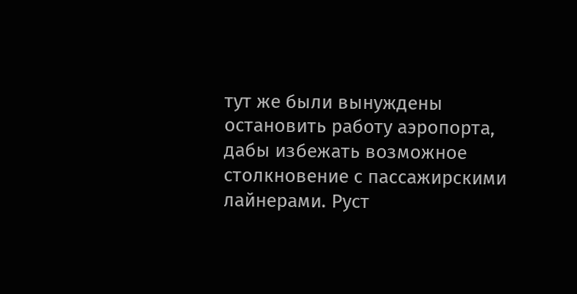тут же были вынуждены остановить работу аэропорта, дабы избежать возможное столкновение с пассажирскими лайнерами. Руст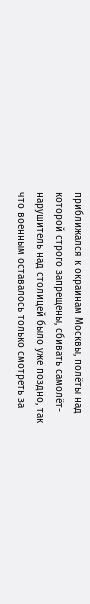приближался к окраинам Москвы, полёты над которой строго запрещены, сбивать самолёт-нарушитель над столицей было уже поздно, так что военным оставалось только смотреть за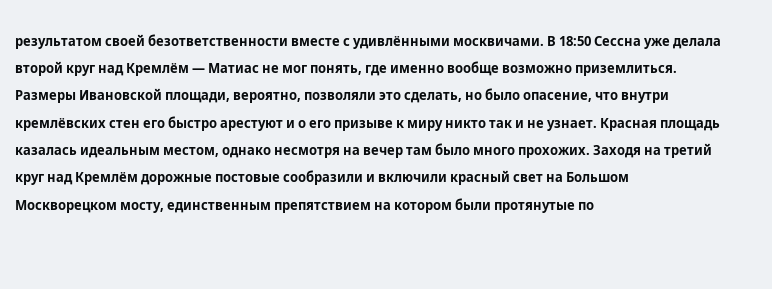результатом своей безответственности вместе с удивлёнными москвичами. В 18:50 Сессна уже делала второй круг над Кремлём — Матиас не мог понять, где именно вообще возможно приземлиться. Размеры Ивановской площади, вероятно, позволяли это сделать, но было опасение, что внутри кремлёвских стен его быстро арестуют и о его призыве к миру никто так и не узнает. Красная площадь казалась идеальным местом, однако несмотря на вечер там было много прохожих. Заходя на третий круг над Кремлём дорожные постовые сообразили и включили красный свет на Большом Москворецком мосту, единственным препятствием на котором были протянутые по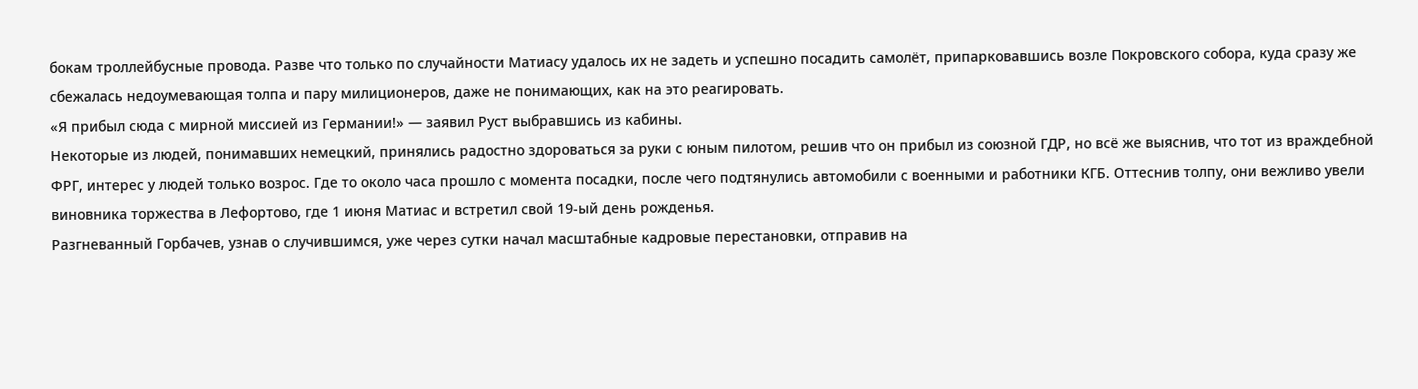бокам троллейбусные провода. Разве что только по случайности Матиасу удалось их не задеть и успешно посадить самолёт, припарковавшись возле Покровского собора, куда сразу же сбежалась недоумевающая толпа и пару милиционеров, даже не понимающих, как на это реагировать.
«Я прибыл сюда с мирной миссией из Германии!» — заявил Руст выбравшись из кабины.
Некоторые из людей, понимавших немецкий, принялись радостно здороваться за руки с юным пилотом, решив что он прибыл из союзной ГДР, но всё же выяснив, что тот из враждебной ФРГ, интерес у людей только возрос. Где то около часа прошло с момента посадки, после чего подтянулись автомобили с военными и работники КГБ. Оттеснив толпу, они вежливо увели виновника торжества в Лефортово, где 1 июня Матиас и встретил свой 19-ый день рожденья.
Разгневанный Горбачев, узнав о случившимся, уже через сутки начал масштабные кадровые перестановки, отправив на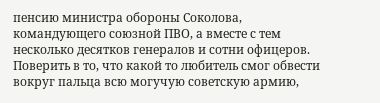пенсию министра обороны Соколова, командующего союзной ПВО, а вместе с тем несколько десятков генералов и сотни офицеров. Поверить в то, что какой то любитель смог обвести вокруг пальца всю могучую советскую армию,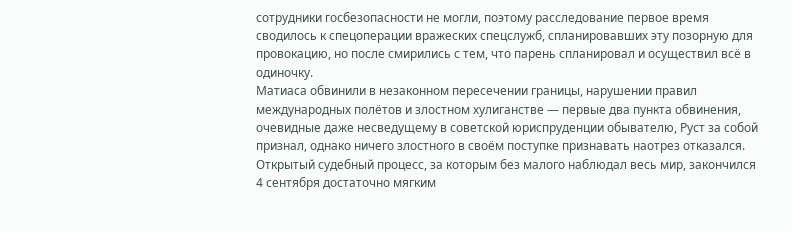сотрудники госбезопасности не могли, поэтому расследование первое время сводилось к спецоперации вражеских спецслужб, спланировавших эту позорную для провокацию, но после смирились с тем, что парень спланировал и осуществил всё в одиночку.
Матиаса обвинили в незаконном пересечении границы, нарушении правил международных полётов и злостном хулиганстве — первые два пункта обвинения, очевидные даже несведущему в советской юриспруденции обывателю, Руст за собой признал, однако ничего злостного в своём поступке признавать наотрез отказался. Открытый судебный процесс, за которым без малого наблюдал весь мир, закончился 4 сентября достаточно мягким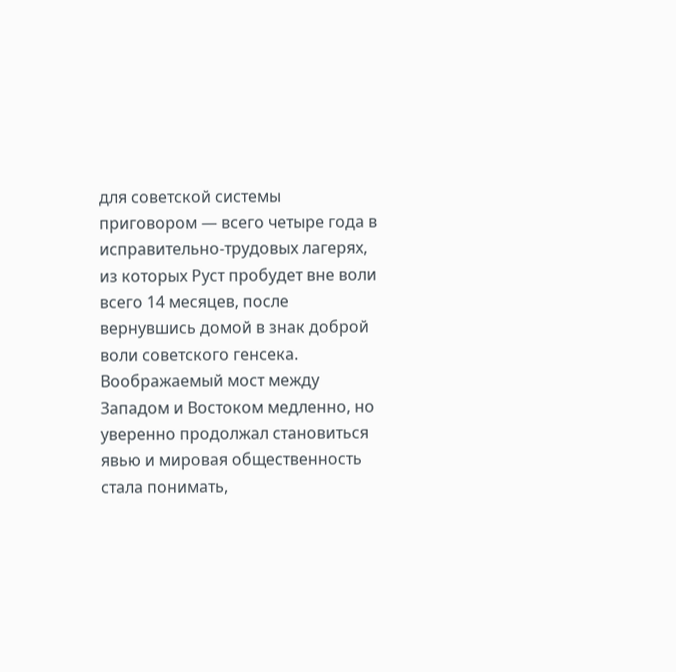для советской системы приговором — всего четыре года в исправительно-трудовых лагерях, из которых Руст пробудет вне воли всего 14 месяцев, после вернувшись домой в знак доброй воли советского генсека. Воображаемый мост между Западом и Востоком медленно, но уверенно продолжал становиться явью и мировая общественность стала понимать,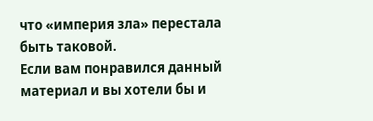что «империя зла» перестала быть таковой.
Если вам понравился данный материал и вы хотели бы и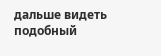дальше видеть подобный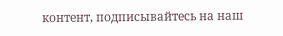контент, подписывайтесь на наш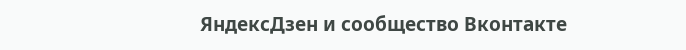ЯндексДзен и сообщество Вконтакте